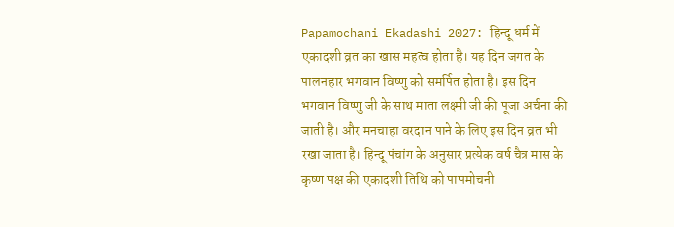Papamochani Ekadashi 2027: हिन्दू धर्म में एकादशी व्रत का खास महत्व होता है। यह दिन जगत के पालनहार भगवान विष्णु को समर्पित होता है। इस दिन भगवान विष्णु जी के साथ माता लक्ष्मी जी की पूजा अर्चना की जाती है। और मनचाहा वरदान पाने के लिए इस दिन व्रत भी रखा जाता है। हिन्दू पंचांग के अनुसार प्रत्येक वर्ष चैत्र मास के कृष्ण पक्ष की एकादशी तिथि को पापमोचनी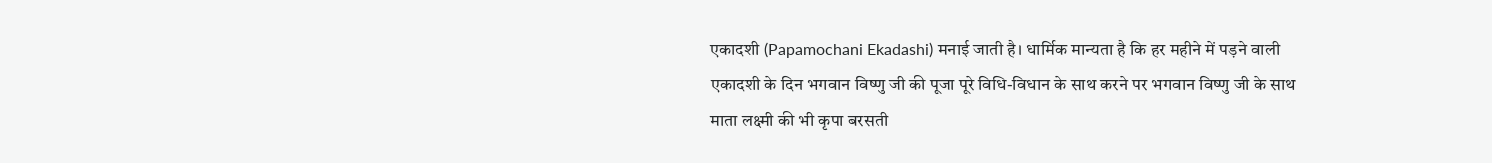एकादशी (Papamochani Ekadashi) मनाई जाती है। धार्मिक मान्यता है कि हर महीने में पड़ने वाली एकादशी के दिन भगवान विष्णु जी की पूजा पूरे विधि-विधान के साथ करने पर भगवान विष्णु जी के साथ माता लक्ष्मी की भी कृपा बरसती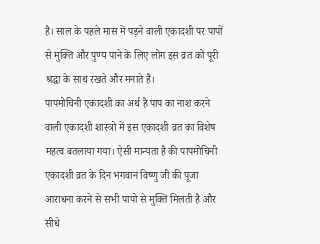है। साल के पहले मास में पड़ने वाली एकादशी पर पापों से मुक्ति और पुण्य पाने के लिए लोग इस व्रत को पूरी श्रद्धा के साथ रखते और मनाते हैं।
पापमोचिनी एकादशी का अर्थ है पाप का नाश करने वाली एकादशी शास्त्रो में इस एकादशी व्रत का विशेष महत्व बतलाया गया। ऐसी मान्यता है की पापमोचिनी एकादशी व्रत के दिन भगवान विष्णु जी की पूजा आराधना करने से सभी पापो से मुक्ति मिलती है और सीधे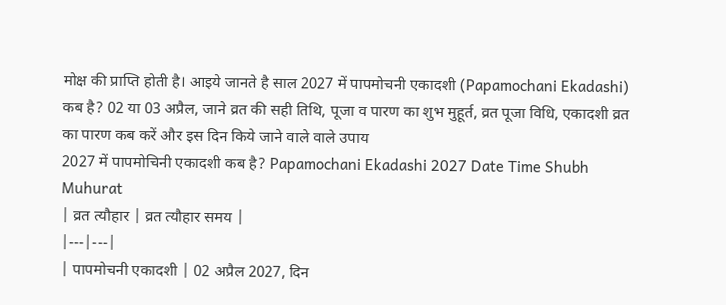मोक्ष की प्राप्ति होती है। आइये जानते है साल 2027 में पापमोचनी एकादशी (Papamochani Ekadashi) कब है? 02 या 03 अप्रैल, जाने व्रत की सही तिथि, पूजा व पारण का शुभ मुहूर्त, व्रत पूजा विधि, एकादशी व्रत का पारण कब करें और इस दिन किये जाने वाले वाले उपाय
2027 में पापमोचिनी एकादशी कब है? Papamochani Ekadashi 2027 Date Time Shubh Muhurat
| व्रत त्यौहार | व्रत त्यौहार समय |
|---|---|
| पापमोचनी एकादशी | 02 अप्रैल 2027, दिन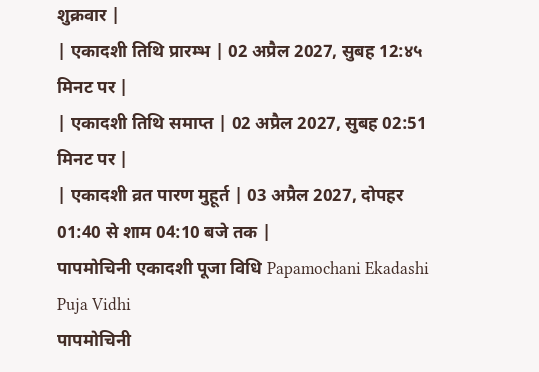शुक्रवार |
| एकादशी तिथि प्रारम्भ | 02 अप्रैल 2027, सुबह 12:४५ मिनट पर |
| एकादशी तिथि समाप्त | 02 अप्रैल 2027, सुबह 02:51 मिनट पर |
| एकादशी व्रत पारण मुहूर्त | 03 अप्रैल 2027, दोपहर 01:40 से शाम 04:10 बजे तक |
पापमोचिनी एकादशी पूजा विधि Papamochani Ekadashi Puja Vidhi
पापमोचिनी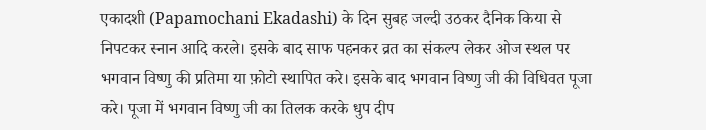एकादशी (Papamochani Ekadashi) के दिन सुबह जल्दी उठकर दैनिक किया से निपटकर स्नान आदि करले। इसके बाद साफ पहनकर व्रत का संकल्प लेकर ओज स्थल पर भगवान विष्णु की प्रतिमा या फ़ोटो स्थापित करे। इसके बाद भगवान विष्णु जी की विधिवत पूजा करे। पूजा में भगवान विष्णु जी का तिलक करके धुप दीप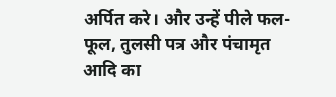अर्पित करे। और उन्हें पीले फल-फूल, तुलसी पत्र और पंचामृत आदि का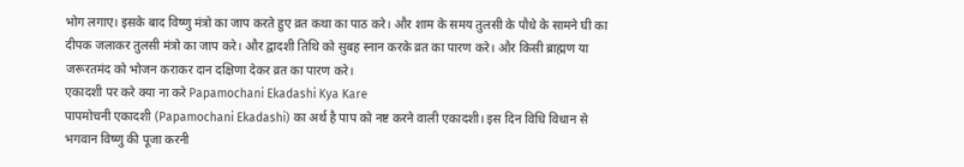भोग लगाए। इसके बाद विष्णु मंत्रो का जाप करते हुए व्रत कथा का पाठ करे। और शाम के समय तुलसी के पौधे के सामने घी का दीपक जलाकर तुलसी मंत्रो का जाप करे। और द्वादशी तिथि को सुबह स्नान करके व्रत का पारण करे। और किसी ब्राह्मण या जरूरतमंद को भोजन कराकर दान दक्षिणा देकर व्रत का पारण करे।
एकादशी पर करे क्या ना करे Papamochani Ekadashi Kya Kare
पापमोचनी एकादशी (Papamochani Ekadashi) का अर्थ है पाप को नष्ट करने वाली एकादशी। इस दिन विधि विधान से भगवान विष्णु की पूजा करनी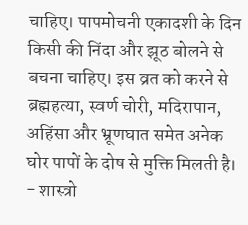चाहिए। पापमोचनी एकादशी के दिन किसी की निंदा और झूठ बोलने से बचना चाहिए। इस व्रत को करने से ब्रह्महत्या, स्वर्ण चोरी, मदिरापान, अहिंसा और भ्रूणघात समेत अनेक घोर पापों के दोष से मुक्ति मिलती है।
- शास्त्रो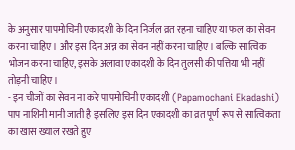के अनुसार पापमोचिनी एकादशी के दिन निर्जल व्रत रहना चाहिए या फल का सेवन करना चाहिए। और इस दिन अन्न का सेवन नहीं करना चाहिए। बल्कि सात्विक भोजन करना चाहिए, इसके अलावा एकादशी के दिन तुलसी की पत्तिया भी नहीं तोड़नी चाहिए।
- इन चीजों का सेवन ना करे पापमोचिनी एकादशी (Papamochani Ekadashi) पाप नाशिनी मानी जाती है इसलिए इस दिन एकादशी का व्रत पूर्ण रूप से सात्विकता का खास ख्याल रखते हुए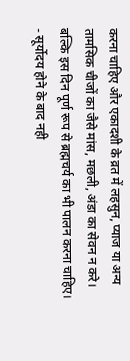करना चाहिए और एकादशी के व्रत में लहसुन, प्याज या अन्य तामसिक चीजों का जैसे मांस, मछली, अंडा का सेवन न करे। बल्कि इस दिन पूर्ण रूप से ब्रह्मचर्य का भी पालन करना चाहिए।
- सूर्योदय होने के बाद नही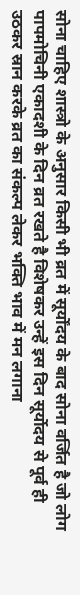सोना चाहिए शास्त्रो के अनुसार किसी भी व्रत में सूर्योंदय के बाद सोना वर्जित है जो लोग पापमोचिनी एकादशी के दिन व्रत रखते है विशेषकर उन्हें इस दिन सूर्योदय से पूर्व ही उठकर स्रान करके व्रत का संकल्प लेकर भक्ति भाव में मन लगाना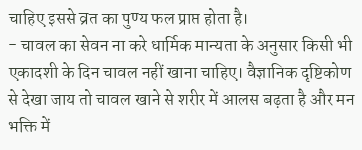चाहिए इससे व्रत का पुण्य फल प्राप्त होता है।
- चावल का सेवन ना करे धार्मिक मान्यता के अनुसार किसी भी एकादशी के दिन चावल नहीं खाना चाहिए। वैज्ञानिक दृष्टिकोण से देखा जाय तो चावल खाने से शरीर में आलस बढ़ता है और मन भक्ति में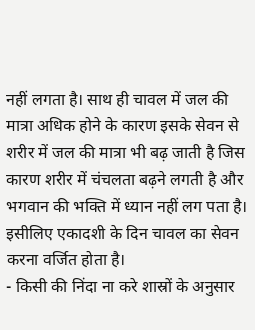नहीं लगता है। साथ ही चावल में जल की मात्रा अधिक होने के कारण इसके सेवन से शरीर में जल की मात्रा भी बढ़ जाती है जिस कारण शरीर में चंचलता बढ़ने लगती है और भगवान की भक्ति में ध्यान नहीं लग पता है। इसीलिए एकादशी के दिन चावल का सेवन करना वर्जित होता है।
- किसी की निंदा ना करे शास्रों के अनुसार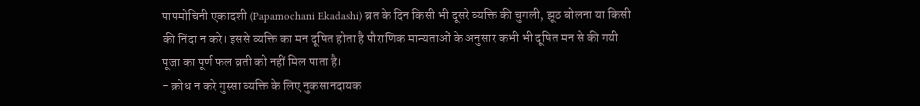पापमोचिनी एकादशी (Papamochani Ekadashi) ब्रत के दिन किसी भी दूसरे व्यक्ति की चुगली, झूठ बोलना या किसी की निंदा न करे। इससे व्यक्ति का मन दूषित होता है पौराणिक मान्यताओं के अनुसार कभी भी दूषित मन से की गयी पूजा का पूर्ण फल व्रती को नहीं मिल पाता है।
- क्रोध न करे गुस्सा व्यक्ति के लिए नुकसानदायक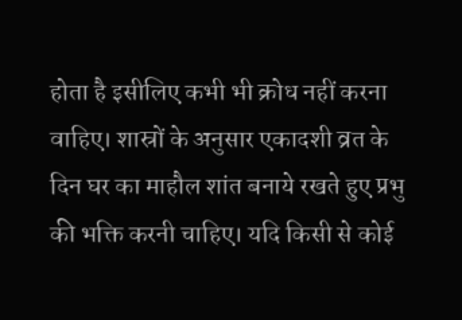होता है इसीलिए कभी भी क्रोध नहीं करना वाहिए। शास्रों के अनुसार एकादशी व्रत के दिन घर का माहौल शांत बनाये रखते हुए प्रभु की भक्ति करनी चाहिए। यदि किसी से कोई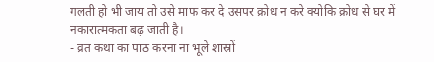गलती हो भी जाय तो उसे माफ कर दे उसपर क्रोध न करे क्योकि क्रोध से घर में नकारात्मकता बढ़ जाती है।
- व्रत कथा का पाठ करना ना भूले शास्रों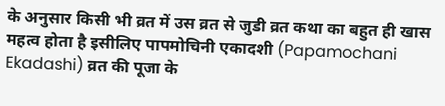के अनुसार किसी भी व्रत में उस व्रत से जुडी व्रत कथा का बहुत ही खास महत्व होता है इसीलिए पापमोचिनी एकादशी (Papamochani Ekadashi) व्रत की पूजा के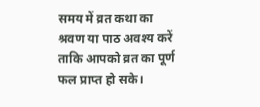समय में व्रत कथा का श्रवण या पाठ अवश्य करें ताकि आपको व्रत का पूर्ण फल प्राप्त हो सके।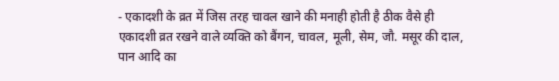- एकादशी के व्रत में जिस तरह चावल खाने की मनाही होती है ठीक वैसे ही एकादशी व्रत रखने वाले व्यक्ति को बैंगन, चावल, मूली, सेम, जौ. मसूर की दाल, पान आदि का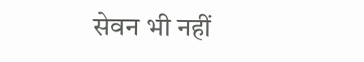सेवन भी नहीं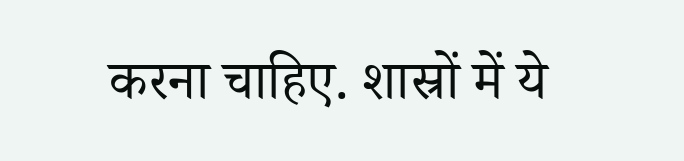करना चाहिए. शास्रों में ये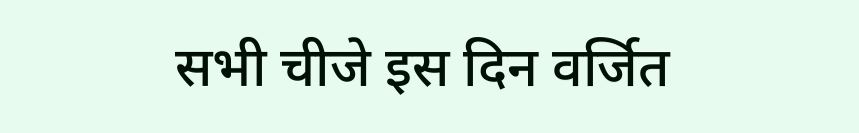सभी चीजे इस दिन वर्जित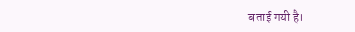बताई गयी है।